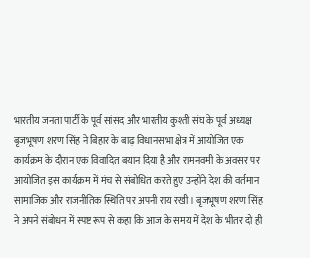भारतीय जनता पार्टी के पूर्व सांसद और भारतीय कुश्ती संघ के पूर्व अध्यक्ष बृजभूषण शरण सिंह ने बिहार के बाढ़ विधानसभा क्षेत्र में आयोजित एक कार्यक्रम के दौरान एक विवादित बयान दिया है और रामनवमी के अवसर पर आयोजित इस कार्यक्रम में मंच से संबोधित करते हुए उन्होंने देश की वर्तमान सामाजिक और राजनीतिक स्थिति पर अपनी राय रखी। बृजभूषण शरण सिंह ने अपने संबोधन में स्पष्ट रूप से कहा कि आज के समय में देश के भीतर दो ही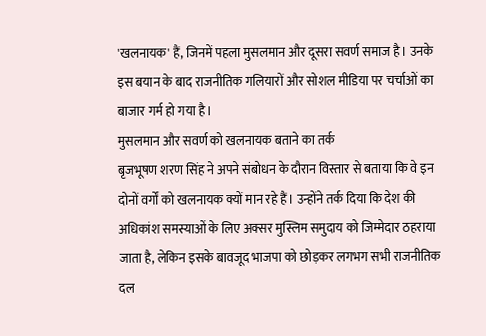'खलनायक' हैं, जिनमें पहला मुसलमान और दूसरा सवर्ण समाज है। उनके इस बयान के बाद राजनीतिक गलियारों और सोशल मीडिया पर चर्चाओं का बाजार गर्म हो गया है।
मुसलमान और सवर्ण को खलनायक बताने का तर्क
बृजभूषण शरण सिंह ने अपने संबोधन के दौरान विस्तार से बताया कि वे इन दोनों वर्गों को खलनायक क्यों मान रहे हैं। उन्होंने तर्क दिया कि देश की अधिकांश समस्याओं के लिए अक्सर मुस्लिम समुदाय को जिम्मेदार ठहराया जाता है, लेकिन इसके बावजूद भाजपा को छोड़कर लगभग सभी राजनीतिक दल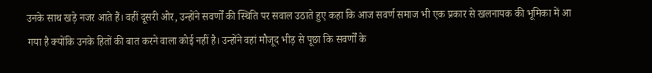उनके साथ खड़े नजर आते हैं। वहीं दूसरी ओर, उन्होंने सवर्णों की स्थिति पर सवाल उठाते हुए कहा कि आज सवर्ण समाज भी एक प्रकार से खलनायक की भूमिका में आ गया है क्योंकि उनके हितों की बात करने वाला कोई नहीं है। उन्होंने वहां मौजूद भीड़ से पूछा कि सवर्णों के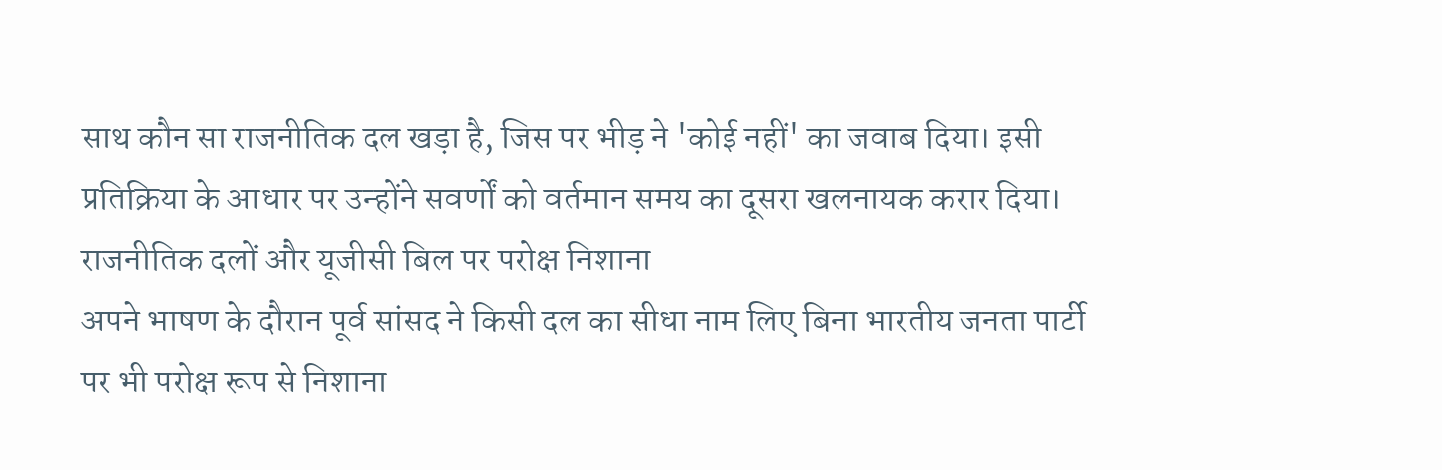साथ कौन सा राजनीतिक दल खड़ा है, जिस पर भीड़ ने 'कोई नहीं' का जवाब दिया। इसी प्रतिक्रिया के आधार पर उन्होंने सवर्णों को वर्तमान समय का दूसरा खलनायक करार दिया।
राजनीतिक दलों और यूजीसी बिल पर परोक्ष निशाना
अपने भाषण के दौरान पूर्व सांसद ने किसी दल का सीधा नाम लिए बिना भारतीय जनता पार्टी पर भी परोक्ष रूप से निशाना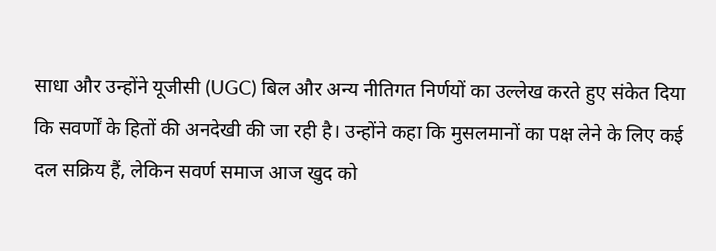साधा और उन्होंने यूजीसी (UGC) बिल और अन्य नीतिगत निर्णयों का उल्लेख करते हुए संकेत दिया कि सवर्णों के हितों की अनदेखी की जा रही है। उन्होंने कहा कि मुसलमानों का पक्ष लेने के लिए कई दल सक्रिय हैं, लेकिन सवर्ण समाज आज खुद को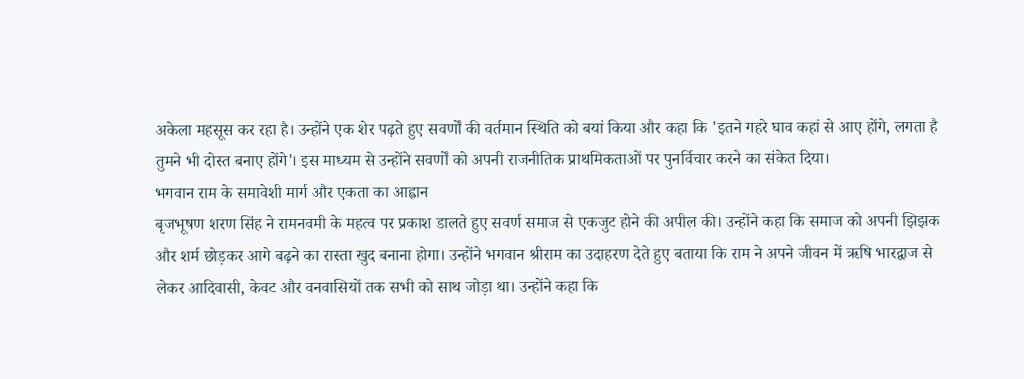अकेला महसूस कर रहा है। उन्होंने एक शेर पढ़ते हुए सवर्णों की वर्तमान स्थिति को बयां किया और कहा कि 'इतने गहरे घाव कहां से आए होंगे, लगता है तुमने भी दोस्त बनाए होंगे'। इस माध्यम से उन्होंने सवर्णों को अपनी राजनीतिक प्राथमिकताओं पर पुनर्विचार करने का संकेत दिया।
भगवान राम के समावेशी मार्ग और एकता का आह्वान
बृजभूषण शरण सिंह ने रामनवमी के महत्व पर प्रकाश डालते हुए सवर्ण समाज से एकजुट होने की अपील की। उन्होंने कहा कि समाज को अपनी झिझक और शर्म छोड़कर आगे बढ़ने का रास्ता खुद बनाना होगा। उन्होंने भगवान श्रीराम का उदाहरण देते हुए बताया कि राम ने अपने जीवन में ऋषि भारद्वाज से लेकर आदिवासी, केवट और वनवासियों तक सभी को साथ जोड़ा था। उन्होंने कहा कि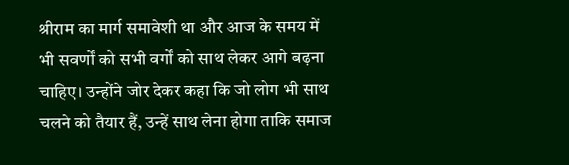श्रीराम का मार्ग समावेशी था और आज के समय में भी सवर्णों को सभी वर्गों को साथ लेकर आगे बढ़ना चाहिए। उन्होंने जोर देकर कहा कि जो लोग भी साथ चलने को तैयार हैं, उन्हें साथ लेना होगा ताकि समाज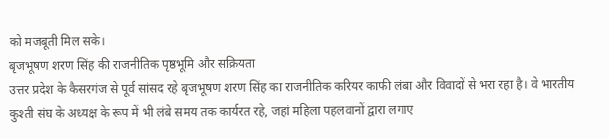को मजबूती मिल सके।
बृजभूषण शरण सिंह की राजनीतिक पृष्ठभूमि और सक्रियता
उत्तर प्रदेश के कैसरगंज से पूर्व सांसद रहे बृजभूषण शरण सिंह का राजनीतिक करियर काफी लंबा और विवादों से भरा रहा है। वे भारतीय कुश्ती संघ के अध्यक्ष के रूप में भी लंबे समय तक कार्यरत रहे, जहां महिला पहलवानों द्वारा लगाए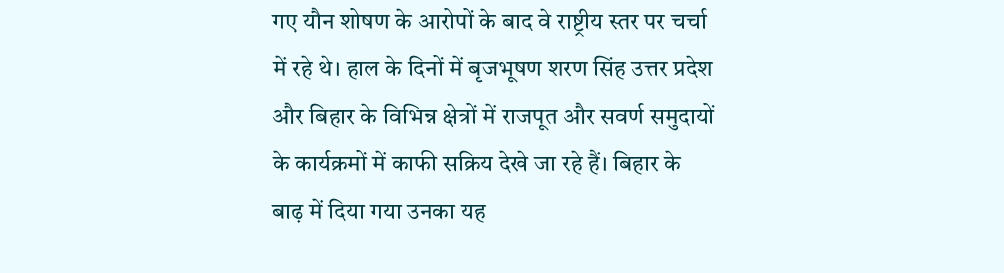गए यौन शोषण के आरोपों के बाद वे राष्ट्रीय स्तर पर चर्चा में रहे थे। हाल के दिनों में बृजभूषण शरण सिंह उत्तर प्रदेश और बिहार के विभिन्न क्षेत्रों में राजपूत और सवर्ण समुदायों के कार्यक्रमों में काफी सक्रिय देखे जा रहे हैं। बिहार के बाढ़ में दिया गया उनका यह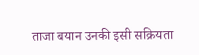ताजा बयान उनकी इसी सक्रियता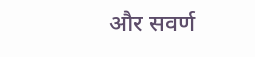और सवर्ण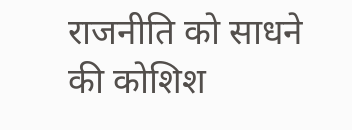राजनीति को साधने की कोशिश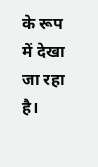के रूप में देखा जा रहा है।